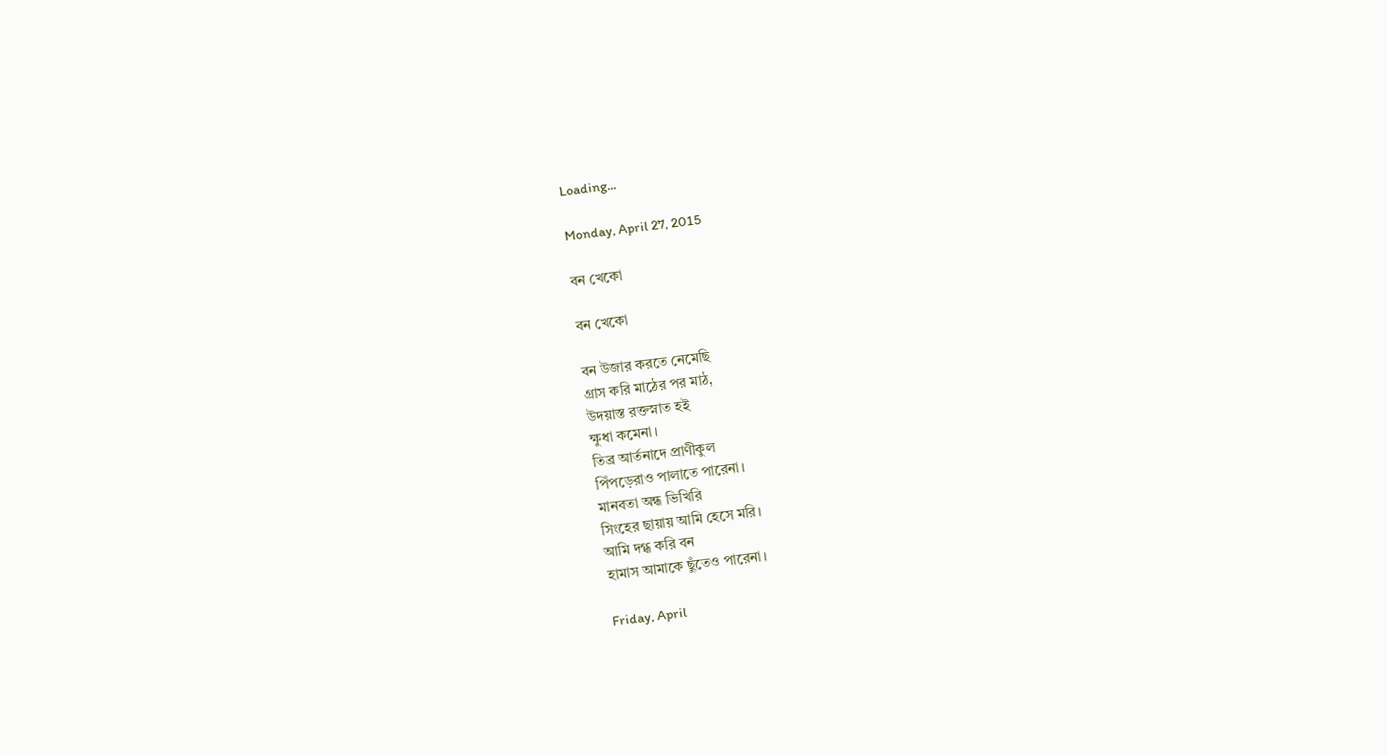Loading...

Monday, April 27, 2015

বন খেকো

বন খেকো

বন উজার করতে নেমেছি
গ্রাস করি মাঠের পর মাঠ,
উদয়াস্ত রক্তস্নাত হই
ক্ষুধা কমেনা।
তিব্র আর্তনাদে প্রাণীকুল
পিঁপড়েরাও পালাতে পারেনা।
মানবতা অন্ধ ভিখিরি
সিংহের ছায়ায় আমি হেসে মরি।
আমি দগ্ধ করি বন
হামাস আমাকে ছুঁতেও পারেনা।

Friday, April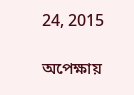24, 2015

অপেক্ষায়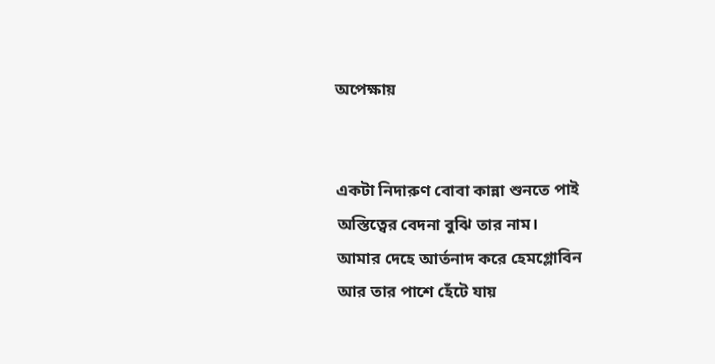অপেক্ষায়


একটা নিদারুণ বোবা কান্না শুনতে পাই
অস্তিত্বের বেদনা বুঝি তার নাম।
আমার দেহে আর্তনাদ করে হেমগ্লোবিন
আর তার পাশে হেঁটে যায়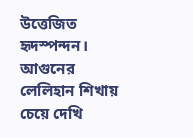উত্তেজিত হৃদস্পন্দন।
আগুনের লেলিহান শিখায় চেয়ে দেখি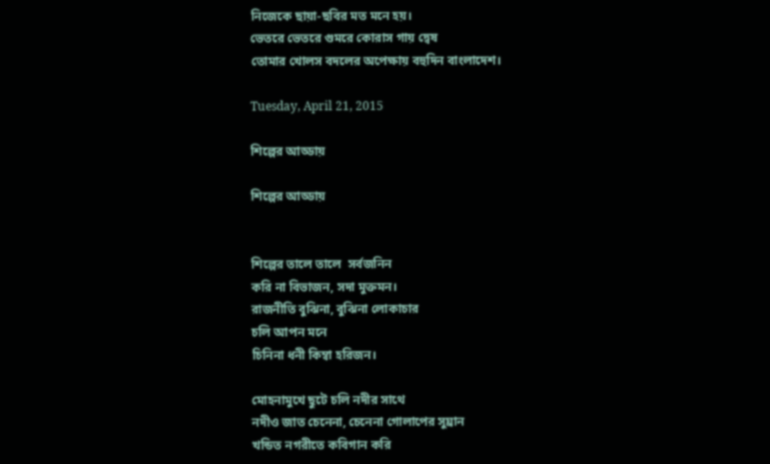নিজেকে ছায়া-ছবির মত মনে হয়।
ভেতরে ভেতরে গুমরে কোরাস গায় দ্বেষ
তোমার খোলস বদলের অপেক্ষায় বহুদিন বাংলাদেশ।

Tuesday, April 21, 2015

শিল্পের আড্ডায়

শিল্পের আড্ডায়


শিল্পের তালে তালে  সর্বজনিন
করি না বিভাজন, সদা মুক্তমন।
রাজনীতি বুঝিনা, বুঝিনা লোকাচার
চলি আপন মনে
চিনিনা ধনী কিম্বা হরিজন।

মোহনামুখে ছুটে চলি নদীর সাথে
নদীও জাত চেনেনা, চেনেনা গোলাপের সুঘ্রান
খন্ডিত নগরীতে কবিগান করি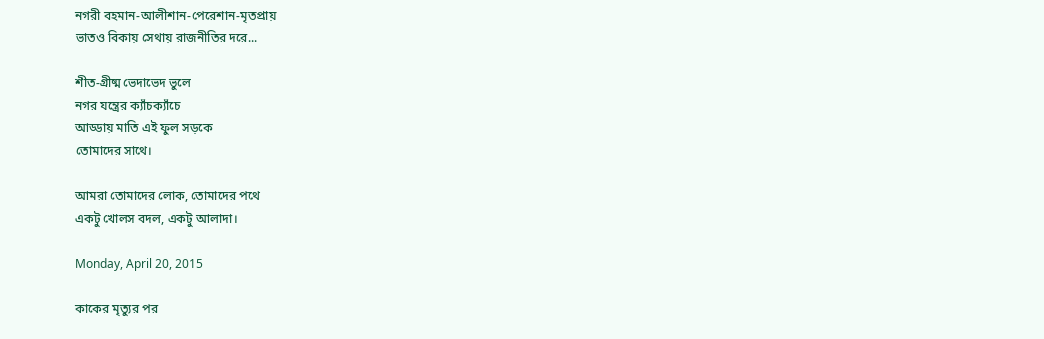নগরী বহমান-আলীশান-পেরেশান-মৃতপ্রায়
ভাতও বিকায় সেথায় রাজনীতির দরে...

শীত-গ্রীষ্ম ভেদাভেদ ভুলে
নগর যন্ত্রের ক্যাঁচক্যাঁচে
আড্ডায় মাতি এই ফুল সড়কে
তোমাদের সাথে।

আমরা তোমাদের লোক, তোমাদের পথে
একটু খোলস বদল, একটু আলাদা।

Monday, April 20, 2015

কাকের মৃত্যুর পর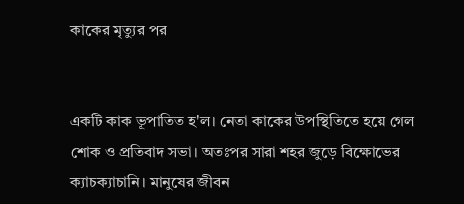কাকের মৃত্যুর পর


একটি কাক ভূপাতিত হ'ল। নেতা কাকের উপস্থিতিতে হয়ে গেল শোক ও প্রতিবাদ সভা। অতঃপর সারা শহর জুড়ে বিক্ষোভের ক্যাচক্যাচানি। মানুষের জীবন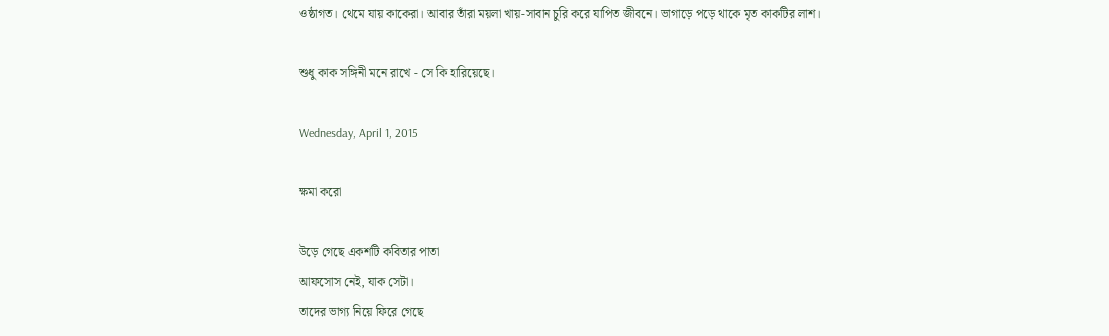ওষ্ঠাগত। থেমে যায় কাকেরা। আবার তাঁরা ময়লা খায়-সাবান চুরি করে যাপিত জীবনে। ভাগাড়ে পড়ে থাকে মৃত কাকটির লাশ।

শুধু কাক সঙ্গিনী মনে রাখে - সে কি হারিয়েছে।

Wednesday, April 1, 2015

ক্ষমা করো

উড়ে গেছে একশটি কবিতার পাতা
আফসোস নেই, যাক সেটা।
তাদের ভাগ্য নিয়ে ফিরে গেছে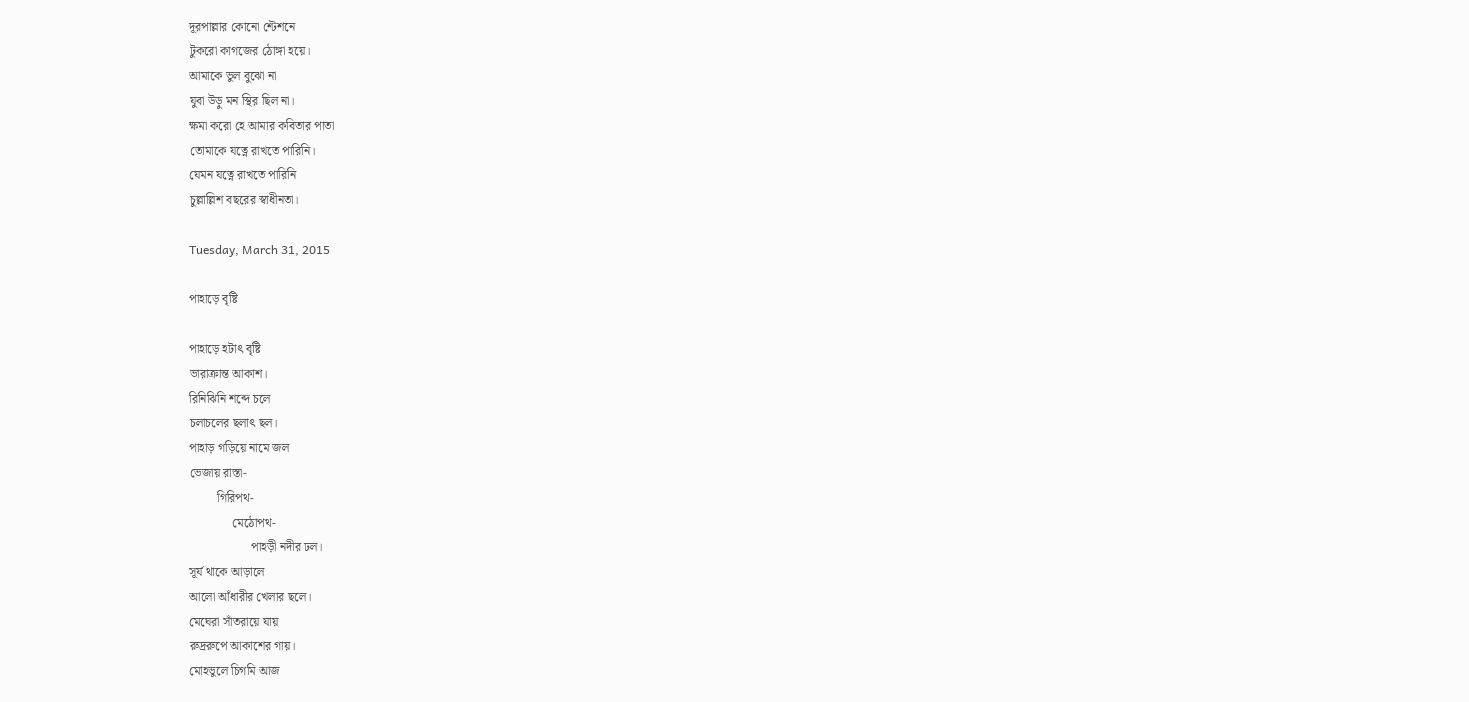দূরপাল্লার কোনো শ্টেশনে
টুকরো কাগজের ঠোঙ্গা হয়ে।
আমাকে ভুল বুঝো না
যুবা উড়ু মন স্থির ছিল না।
ক্ষমা করো হে আমার কবিতার পাতা
তোমাকে যত্নে রাখতে পারিনি।
যেমন যত্নে রাখতে পারিনি
চুল্লাল্লিশ বছরের স্বাধীনতা।

Tuesday, March 31, 2015

পাহাড়ে বৃষ্টি

পাহাড়ে হটাৎ বৃষ্টি
ভারাক্রান্ত আকাশ।
রিনিঝিনি শব্দে চলে
চলাচলের ছলাৎ ছল।
পাহাড় গড়িয়ে নামে জল
ভেজায় রাস্তা-
         গিরিপথ-
              মেঠোপথ-
                    পাহড়ী নদীর ঢল।
সূর্য থাকে আড়ালে
আলো আঁধারীর খেলার ছলে।
মেঘেরা সাঁতরায়ে যায়
রুদ্ররুপে আকাশের গায়।
মোহভুলে চিগমি আজ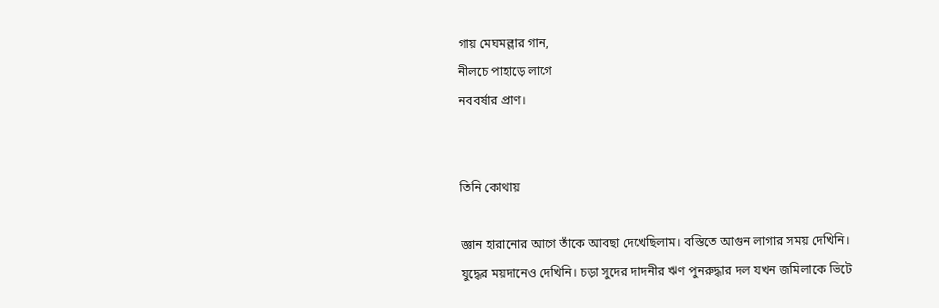গায় মেঘমল্লার গান,
নীলচে পাহাড়ে লাগে
নববর্ষার প্রাণ।


তিনি কোথায়

জ্ঞান হারানোর আগে তাঁকে আবছা দেখেছিলাম। বস্তিতে আগুন লাগার সময় দেখিনি। যুদ্ধের ময়দানেও দেখিনি। চড়া সুদের দাদনীর ঋণ পুনরুদ্ধার দল যখন জমিলাকে ভিটে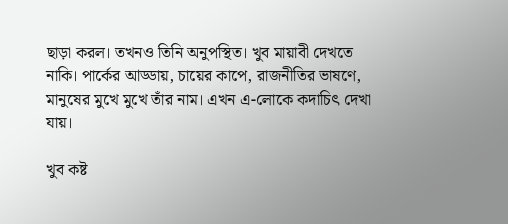ছাড়া করল। তখনও তিনি অনুপস্থিত। খুব মায়াবী দেখতে নাকি। পার্কের আড্ডায়, চায়ের কাপে, রাজনীতির ভাষণে, মানুষের মুখে মুখে তাঁর নাম। এখন এ-লোকে কদাচিৎ দেখা যায়।

খুব কষ্ট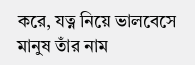করে, যত্ন নিয়ে ভালবেসে মানুষ তাঁর নাম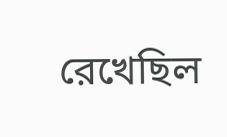রেখেছিল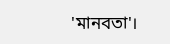'মানবতা'।